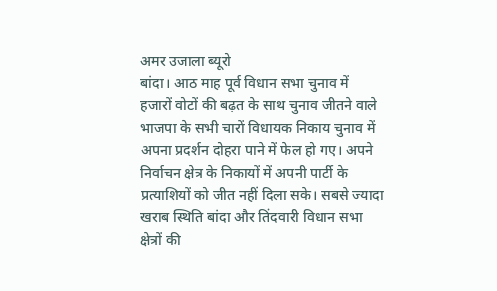अमर उजाला ब्यूरो
बांदा। आठ माह पूर्व विधान सभा चुनाव में हजारों वोटों की बढ़त के साथ चुनाव जीतने वाले भाजपा के सभी चारों विधायक निकाय चुनाव में अपना प्रदर्शन दोहरा पाने में फेल हो गए। अपने निर्वाचन क्षेत्र के निकायों में अपनी पार्टी के प्रत्याशियों को जीत नहीं दिला सके। सबसे ज्यादा खराब स्थिति बांदा और तिंदवारी विधान सभा क्षेत्रों की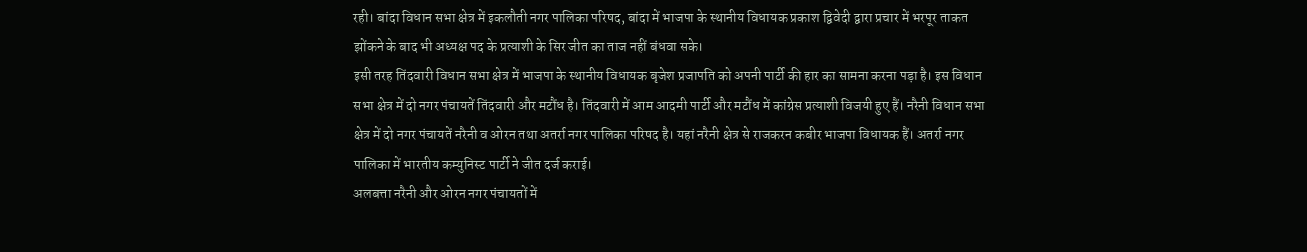रही। बांदा विधान सभा क्षेत्र में इकलौती नगर पालिका परिषद, बांदा में भाजपा के स्थानीय विधायक प्रकाश द्विवेदी द्वारा प्रचार में भरपूर ताकत झोंकने के बाद भी अध्यक्ष पद के प्रत्याशी के सिर जीत का ताज नहीं बंधवा सके।
इसी तरह तिंदवारी विधान सभा क्षेत्र में भाजपा के स्थानीय विधायक बृजेश प्रजापति को अपनी पार्टी की हार का सामना करना पड़ा है। इस विधान सभा क्षेत्र में दो नगर पंचायतें तिंदवारी और मटौंध है। तिंदवारी में आम आदमी पार्टी और मटौंध में कांग्रेस प्रत्याशी विजयी हुए हैं। नरैनी विधान सभा क्षेत्र में दो नगर पंचायतें नरैनी व ओरन तथा अतर्रा नगर पालिका परिषद है। यहां नरैनी क्षेत्र से राजकरन कबीर भाजपा विधायक हैं। अतर्रा नगर पालिका में भारतीय कम्युनिस्ट पार्टी ने जीत दर्ज कराई।
अलबत्ता नरैनी और ओरन नगर पंचायतों में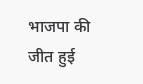भाजपा की जीत हुई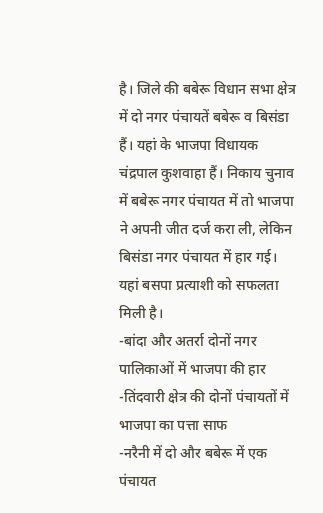है। जिले की बबेरू विधान सभा क्षेत्र में दो नगर पंचायतें बबेरू व बिसंडा हैं। यहां के भाजपा विधायक चंद्रपाल कुशवाहा हैं। निकाय चुनाव में बबेरू नगर पंचायत में तो भाजपा ने अपनी जीत दर्ज करा ली, लेकिन बिसंडा नगर पंचायत में हार गई। यहां बसपा प्रत्याशी को सफलता मिली है।
-बांदा और अतर्रा दोनों नगर पालिकाओं में भाजपा की हार
-तिंदवारी क्षेत्र की दोनों पंचायतों में भाजपा का पत्ता साफ
-नरैनी में दो और बबेरू में एक पंचायत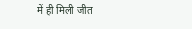में ही मिली जीत